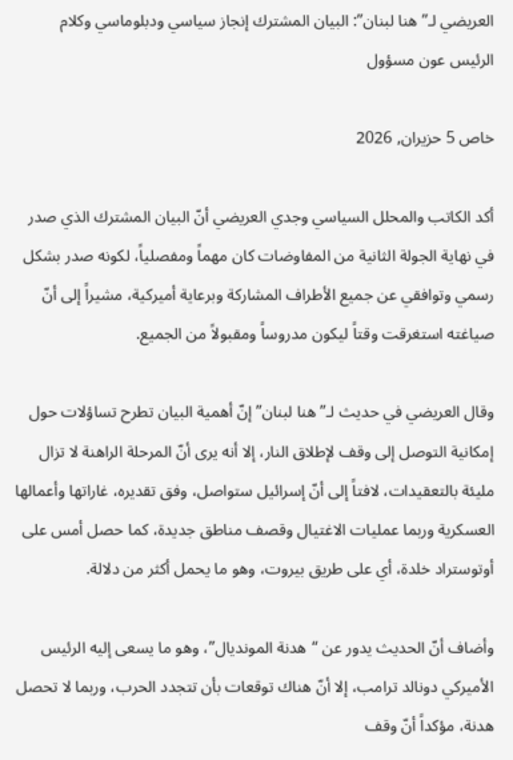العريضي لـ”هنا لبنان”: البيان المشترك إنجاز سياسي ودبلوماسي وكلام الرئيس عون مسؤول

خاص 5 حزيران, 2026

أكد الكاتب والمحلل السياسي وجدي العريضي أنّ البيان المشترك الذي صدر في نهاية الجولة الثانية من المفاوضات كان مهماً ومفصلياً، لكونه صدر بشكل رسمي وتوافقي عن جميع الأطراف المشاركة وبرعاية أميركية، مشيراً إلى أنّ صياغته استغرقت وقتاً ليكون مدروساً ومقبولاً من الجميع.

وقال العريضي في حديث لـ”هنا لبنان” إنّ أهمية البيان تطرح تساؤلات حول إمكانية التوصل إلى وقف لإطلاق النار، إلا أنه يرى أنّ المرحلة الراهنة لا تزال مليئة بالتعقيدات، لافتاً إلى أنّ إسرائيل ستواصل، وفق تقديره، غاراتها وأعمالها العسكرية وربما عمليات الاغتيال وقصف مناطق جديدة، كما حصل أمس على أوتوستراد خلدة، أي على طريق بيروت، وهو ما يحمل أكثر من دلالة.

وأضاف أنّ الحديث يدور عن “هدنة المونديال”، وهو ما يسعى إليه الرئيس الأميركي دونالد ترامب، إلا أنّ هناك توقعات بأن تتجدد الحرب، وربما لا تحصل هدنة، مؤكداً أنّ وقف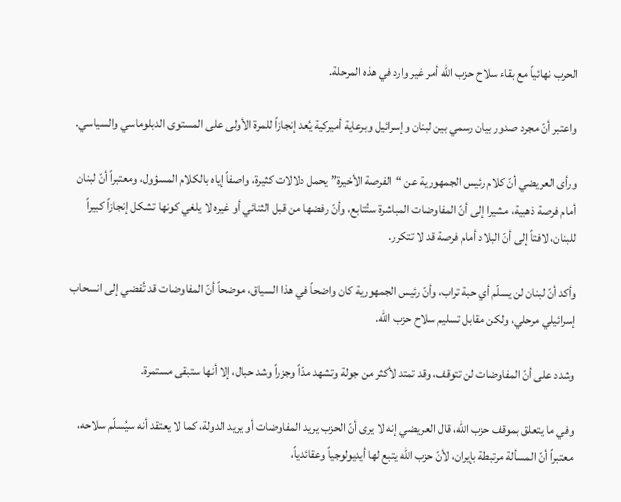الحرب نهائياً مع بقاء سلاح حزب الله أمر غير وارد في هذه المرحلة.

واعتبر أنّ مجرد صدور بيان رسمي بين لبنان وإسرائيل وبرعاية أميركية يُعد إنجازاً للمرة الأولى على المستوى الدبلوماسي والسياسي.

ورأى العريضي أنّ كلام رئيس الجمهورية عن “الفرصة الأخيرة” يحمل دلالات كثيرة، واصفاً إياه بالكلام المسؤول، ومعتبراً أنّ لبنان أمام فرصة ذهبية، مشيرا إلى أنّ المفاوضات المباشرة ستُتابع، وأنّ رفضها من قبل الثنائي أو غيره لا يلغي كونها تشكل إنجازاً كبيراً للبنان، لافتاً إلى أنّ البلاد أمام فرصة قد لا تتكرر.

وأكد أنّ لبنان لن يسلّم أي حبة تراب، وأنّ رئيس الجمهورية كان واضحاً في هذا السياق، موضحاً أنّ المفاوضات قد تُفضي إلى انسحاب إسرائيلي مرحلي، ولكن مقابل تسليم سلاح حزب الله.

وشدد على أنّ المفاوضات لن تتوقف، وقد تمتد لأكثر من جولة وتشهد مدّاً وجزراً وشد حبال، إلا أنها ستبقى مستمرة.

وفي ما يتعلق بموقف حزب الله، قال العريضي إنه لا يرى أنّ الحزب يريد المفاوضات أو يريد الدولة، كما لا يعتقد أنه سيُسلّم سلاحه، معتبراً أنّ المسألة مرتبطة بإيران، لأنّ حزب الله يتبع لها أيديولوجياً وعقائدياً،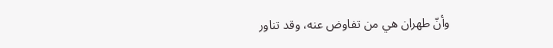وأنّ طهران هي من تفاوض عنه، وقد تناور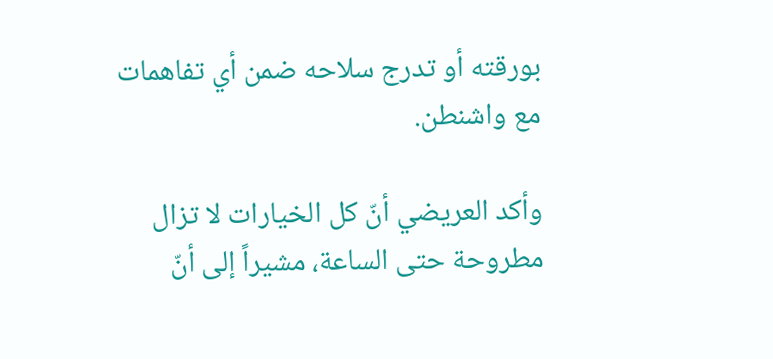بورقته أو تدرج سلاحه ضمن أي تفاهمات مع واشنطن.

وأكد العريضي أنّ كل الخيارات لا تزال مطروحة حتى الساعة، مشيراً إلى أنّ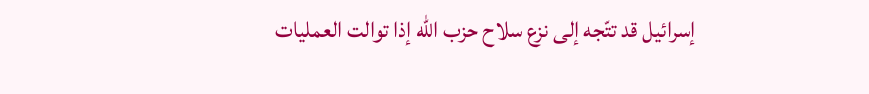إسرائيل قد تتّجه إلى نزع سلاح حزب الله إذا توالت العمليات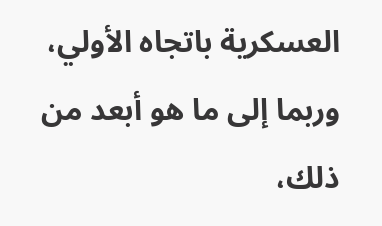العسكرية باتجاه الأولي، وربما إلى ما هو أبعد من ذلك،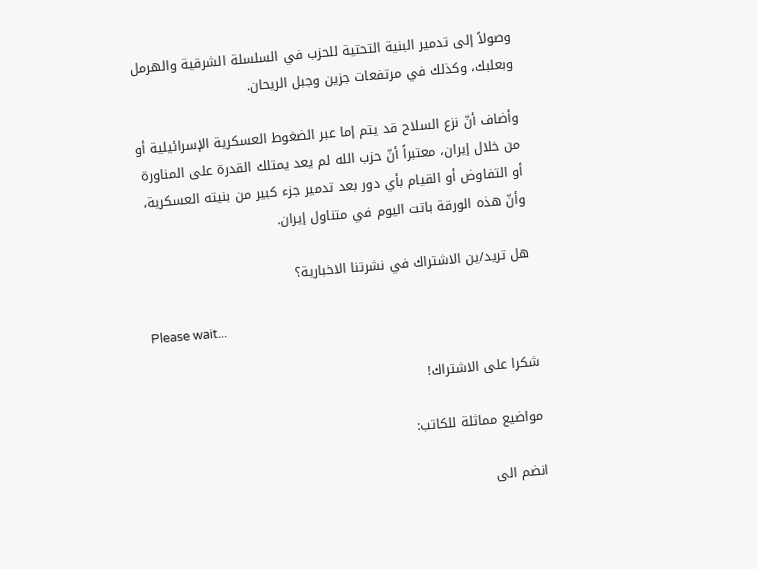وصولاً إلى تدمير البنية التحتية للحزب في السلسلة الشرقية والهرمل وبعلبك، وكذلك في مرتفعات جزين وجبل الريحان.

وأضاف أنّ نزع السلاح قد يتم إما عبر الضغوط العسكرية الإسرائيلية أو من خلال إيران، معتبراً أنّ حزب الله لم يعد يمتلك القدرة على المناورة أو التفاوض أو القيام بأي دور بعد تدمير جزء كبير من بنيته العسكرية، وأنّ هذه الورقة باتت اليوم في متناول إيران.

هل تريد/ين الاشتراك في نشرتنا الاخبارية؟

Please wait...

شكرا على الاشتراك!

مواضيع مماثلة للكاتب:

انضم الى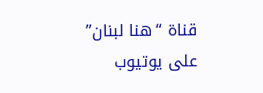قناة “هنا لبنان” على يوتيوب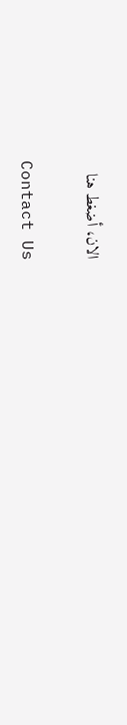الان، أضغط هنا

Contact Us